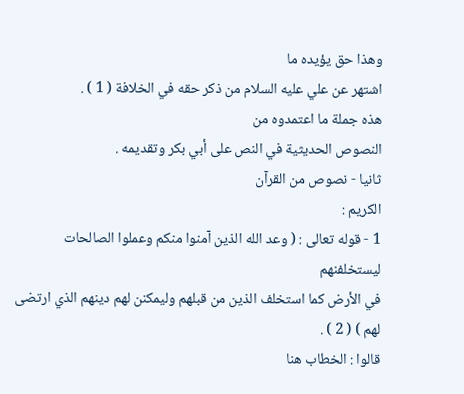وهذا حق يؤيده ما
اشتهر عن علي عليه السلام من ذكر حقه في الخلافة ( 1 ) .
هذه جملة ما اعتمدوه من
النصوص الحديثية في النص على أبي بكر وتقديمه .
ثانيا - نصوص من القرآن
الكريم :
1 - قوله تعالى : ( وعد الله الذين آمنوا منكم وعملوا الصالحات
ليستخلفنهم
في الأرض كما استخلف الذين من قبلهم وليمكنن لهم دينهم الذي ارتضى
لهم ) ( 2 ) .
قالوا : الخطاب هنا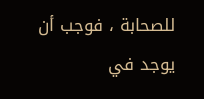للصحابة ، فوجب أن يوجد في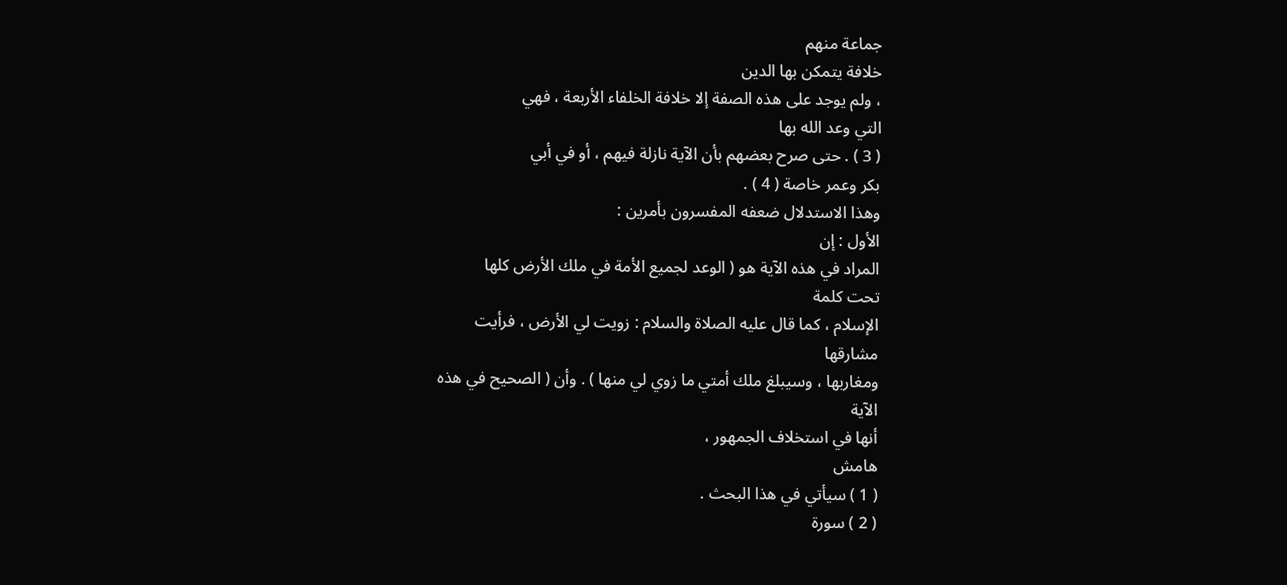جماعة منهم
خلافة يتمكن بها الدين
، ولم يوجد على هذه الصفة إلا خلافة الخلفاء الأربعة ، فهي
التي وعد الله بها
( 3 ) . حتى صرح بعضهم بأن الآية نازلة فيهم ، أو في أبي
بكر وعمر خاصة ( 4 ) .
وهذا الاستدلال ضعفه المفسرون بأمرين :
الأول : إن
المراد في هذه الآية هو ( الوعد لجميع الأمة في ملك الأرض كلها
تحت كلمة
الإسلام ، كما قال عليه الصلاة والسلام : زويت لي الأرض ، فرأيت
مشارقها
ومغاربها ، وسيبلغ ملك أمتي ما زوي لي منها ) . وأن ( الصحيح في هذه
الآية
أنها في استخلاف الجمهور ،
هامش
( 1 ) سيأتي في هذا البحث .
( 2 ) سورة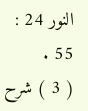النور 24 : 55 .
( 3 ) شرح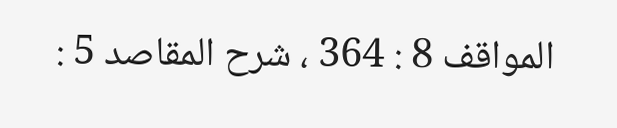المواقف 8 : 364 ، شرح المقاصد 5 :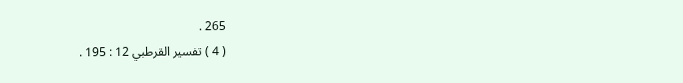265 .
( 4 ) تفسير القرطبي 12 : 195 .